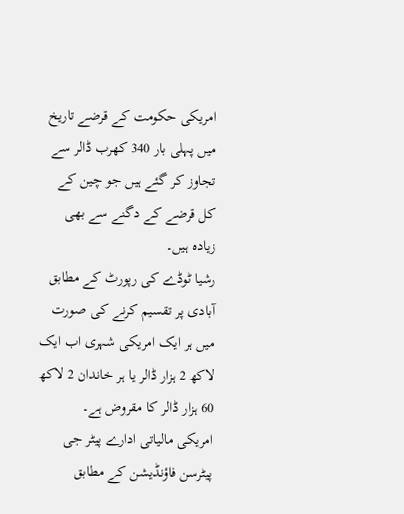امریکی حکومت کے قرضے تاریخ میں پہلی بار 340 کھرب ڈالر سے تجاوز کر گئے ہیں جو چین کے کل قرضے کے دگنے سے بھی زیادہ ہیں۔
رشیا ٹوڈے کی رپورٹ کے مطابق آبادی پر تقسیم کرنے کی صورت میں ہر ایک امریکی شہری اب ایک لاکھ 2 ہزار ڈالر یا ہر خاندان 2 لاکھ 60 ہزار ڈالر کا مقروض ہے۔
امریکی مالیاتی ادارے پیٹر جی پیٹرسن فاؤنڈیشن کے مطابق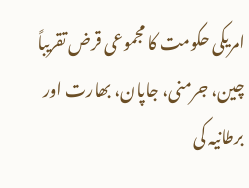امریکی حکومت کا مجموعی قرض تقریباً چین، جرمنی، جاپان، بھارت اور برطانیہ کی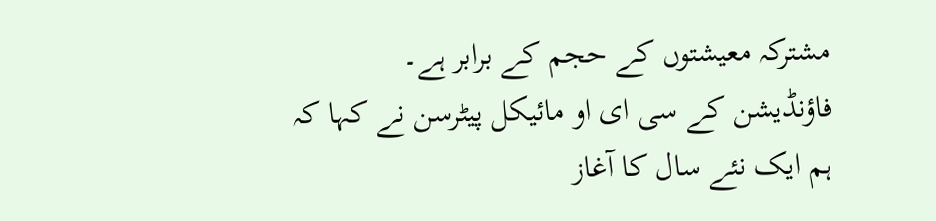مشترکہ معیشتوں کے حجم کے برابر ہے۔
فاؤنڈیشن کے سی ای او مائیکل پیٹرسن نے کہا کہ ہم ایک نئے سال کا آغاز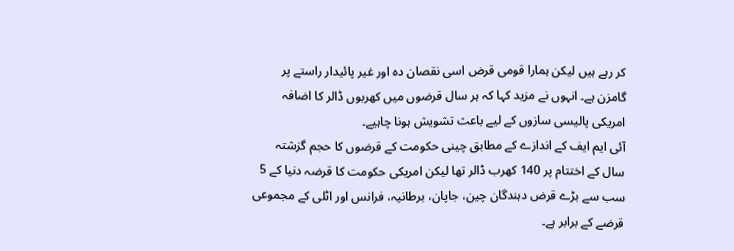کر رہے ہیں لیکن ہمارا قومی قرض اسی نقصان دہ اور غیر پائیدار راستے پر گامزن ہے۔ انہوں نے مزید کہا کہ ہر سال قرضوں میں کھربوں ڈالر کا اضافہ امریکی پالیسی سازوں کے لیے باعث تشویش ہونا چاہیے۔
آئی ایم ایف کے اندازے کے مطابق چینی حکومت کے قرضوں کا حجم گزشتہ سال کے اختتام پر 140 کھرب ڈالر تھا لیکن امریکی حکومت کا قرضہ دنیا کے 5 سب سے بڑے قرض دہندگان چین، جاپان، برطانیہ، فرانس اور اٹلی کے مجموعی قرضے کے برابر ہے۔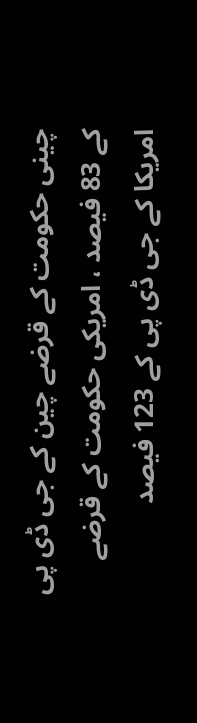چینی حکومت کے قرضے چین کے جی ڈی پی کے 83 فیصد ، امریکی حکومت کے قرضے امریکا کے جی ڈی پی کے 123 فیصد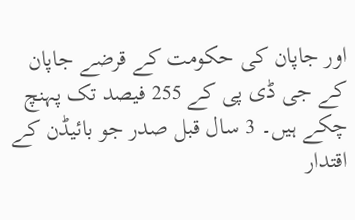اور جاپان کی حکومت کے قرضے جاپان کے جی ڈی پی کے 255 فیصد تک پہنچ چکے ہیں۔ 3 سال قبل صدر جو بائیڈن کے اقتدار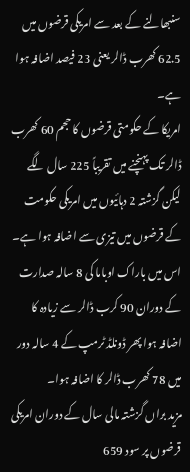سنبھالنے کے بعد سے امریکی قرضوں میں 62.5 کھرب ڈالر یعنی 23 فیصد اضافہ ہوا ہے۔
امریکا کے حکومتی قرضوں کا حجم 60 کھرب ڈالر تک پہنچنے میں تقریباً 225 سال لگے لیکن گزشتہ 2 دہائیوں میں امریکی حکومت کے قرضوں میں تیزی سے اضافہ ہوا ہے۔ اس میں باراک اوباما کی 8 سالہ صدارت کے دوران 90 کرب ڈالر سے زیادہ کا اضافہ ہوا پھر ڈونلڈ ٹرمپ کے 4 سالہ دور میں 78 کھرب ڈالر کا اضافہ ہوا۔
مزید براں گزشتہ مالی سال کے دوران امریکی قرضوں پر سود 659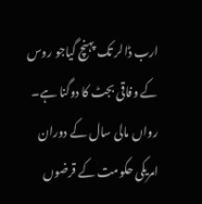ارب ڈالر تک پہنچ گیاجو روس کے وفاقی بجٹ کا دوگنا ہے۔
رواں مالی سال کے دوران امریکی حکومت کے قرضوں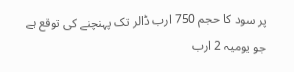پر سود کا حجم 750 ارب ڈالر تک پہنچنے کی توقع ہے جو یومیہ 2 ارب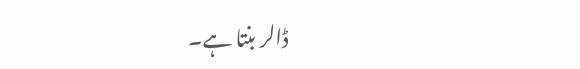ڈالر بنتا ہے۔